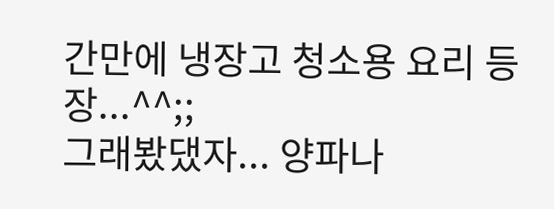간만에 냉장고 청소용 요리 등장...^^;;
그래봤댔자... 양파나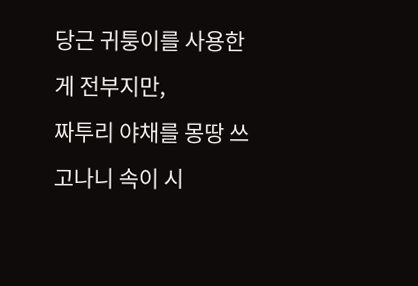당근 귀퉁이를 사용한게 전부지만,
짜투리 야채를 몽땅 쓰고나니 속이 시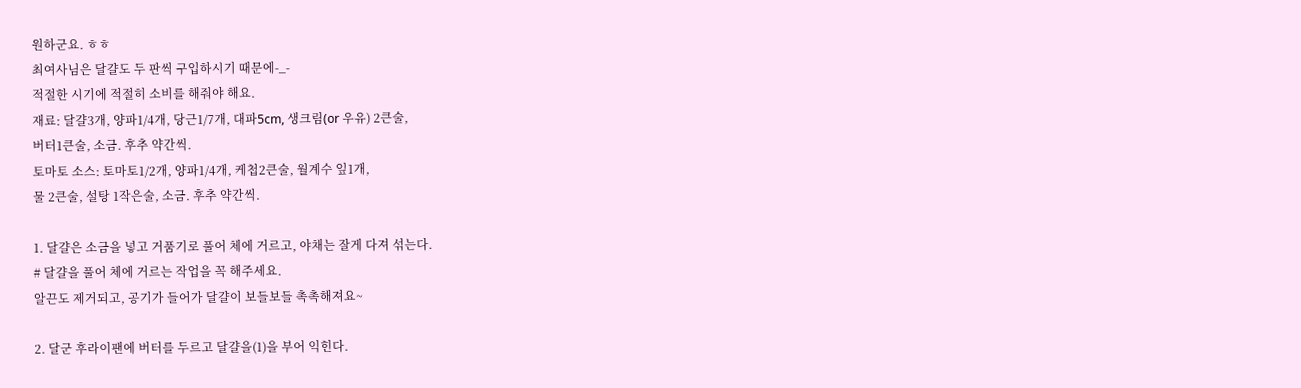원하군요. ㅎㅎ
최여사님은 달걀도 두 판씩 구입하시기 때문에-_-
적절한 시기에 적절히 소비를 해줘야 해요.
재료: 달걀3개, 양파1/4개, 당근1/7개, 대파5cm, 생크림(or 우유) 2큰술,
버터1큰술, 소금. 후추 약간씩.
토마토 소스: 토마토1/2개, 양파1/4개, 케첩2큰술, 월계수 잎1개,
물 2큰술, 설탕 1작은술, 소금. 후추 약간씩.

1. 달걀은 소금을 넣고 거품기로 풀어 체에 거르고, 야채는 잘게 다져 섞는다.
# 달걀을 풀어 체에 거르는 작업을 꼭 해주세요.
알끈도 제거되고, 공기가 들어가 달걀이 보들보들 촉촉해져요~

2. 달군 후라이팬에 버터를 두르고 달걀을(1)을 부어 익힌다.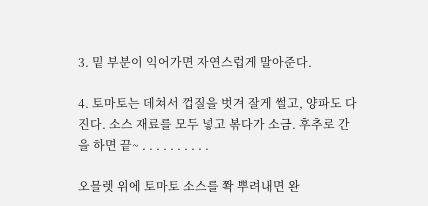3. 밑 부분이 익어가면 자연스럽게 말아준다.

4. 토마토는 데쳐서 껍질을 벗겨 잘게 썰고, 양파도 다진다. 소스 재료를 모두 넣고 볶다가 소금. 후추로 간을 하면 끝~ . . . . . . . . . .

오믈렛 위에 토마토 소스를 쫙 뿌려내면 완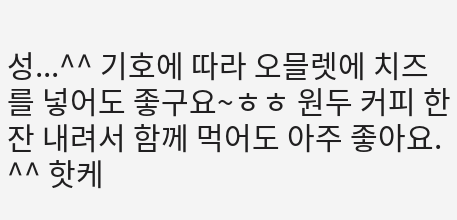성...^^ 기호에 따라 오믈렛에 치즈를 넣어도 좋구요~ㅎㅎ 원두 커피 한 잔 내려서 함께 먹어도 아주 좋아요. ^^ 핫케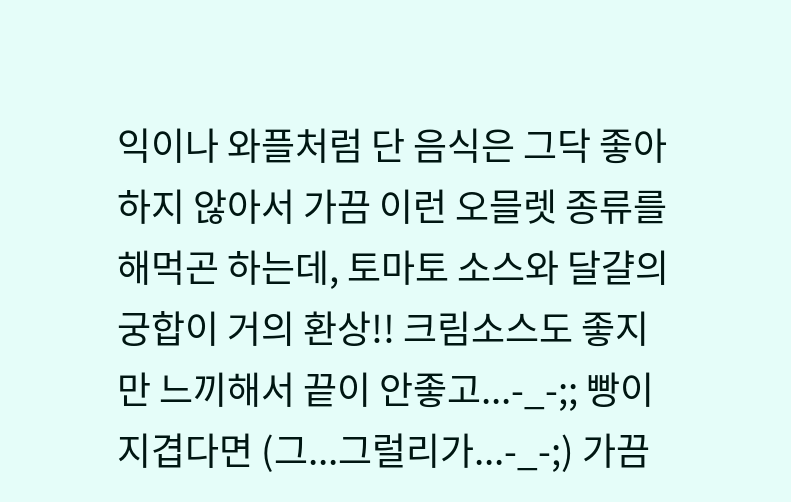익이나 와플처럼 단 음식은 그닥 좋아하지 않아서 가끔 이런 오믈렛 종류를 해먹곤 하는데, 토마토 소스와 달걀의 궁합이 거의 환상!! 크림소스도 좋지만 느끼해서 끝이 안좋고...-_-;; 빵이 지겹다면 (그...그럴리가...-_-;) 가끔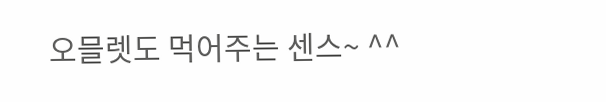오믈렛도 먹어주는 센스~ ^^